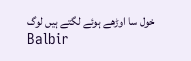خول سا اوڑھے ہوئے لگتے ہیں لوگ
Balbir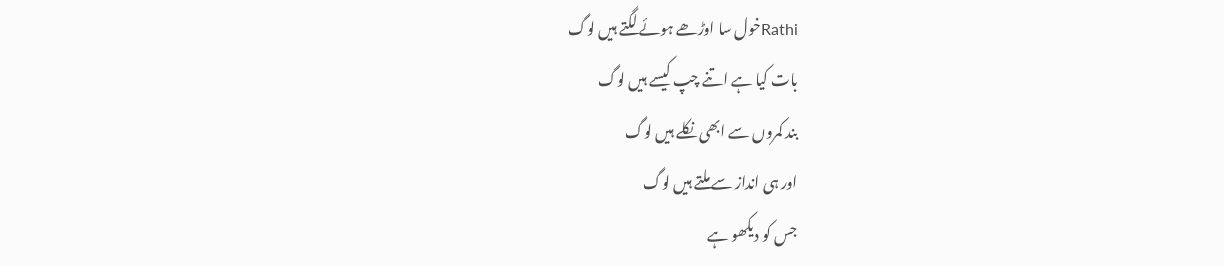Rathiخول سا اوڑھے ہوئے لگتے ہیں لوگ
بات کیا ہے اتنے چپ کیسے ہیں لوگ
بند کمروں سے ابھی نکلے ہیں لوگ
اور ہی انداز سے ملتے ہیں لوگ
جس کو دیکھو ہے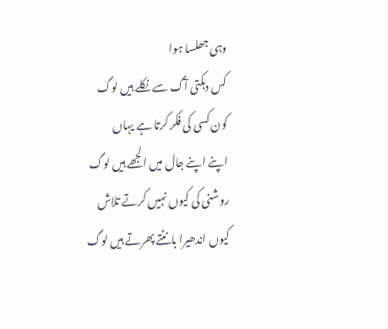وہی جھلسا ہوا
کس دہکتی آگ سے نکلے ہیں لوگ
کون کسی کی فکر کرتا ہے یہاں
اپنے اپنے جال میں الجھے ہیں لوگ
روشنی کی کیوں نہیں کرتے تلاش
کیوں اندھیرا بانٹتے پھرتے ہیں لوگ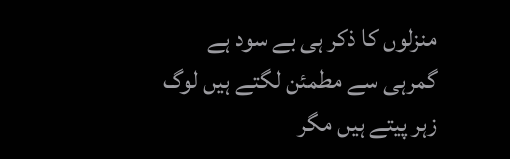منزلوں کا ذکر ہی بے سود ہے
گمرہی سے مطمئن لگتے ہیں لوگ
زہر پیتے ہیں مگر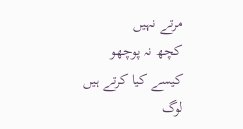مرتے نہیں
کچھ نہ پوچھو کیسے کیا کرتے ہیں لوگ